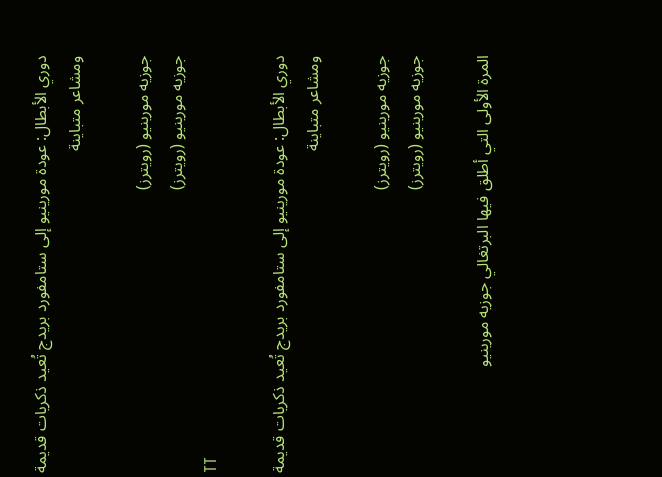دوري الأبطال: عودة مورينيو إلى ستامفورد بريدج تُعيد ذكريات قديمة ومشاعر متباينة

جوزيه مورينيو (رويترز)
جوزيه مورينيو (رويترز)
TT

دوري الأبطال: عودة مورينيو إلى ستامفورد بريدج تُعيد ذكريات قديمة ومشاعر متباينة

جوزيه مورينيو (رويترز)
جوزيه مورينيو (رويترز)

المرة الأولى التي أطلق فيها البرتغالي جوزيه مورينيو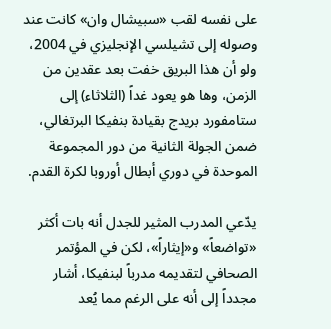على نفسه لقب «سبيشال وان» كانت عند وصوله إلى تشيلسي الإنجليزي في 2004، ولو أن هذا البريق خفت بعد عقدين من الزمن، وها هو يعود غداً (الثلاثاء) إلى ستامفورد بريدج بقيادة بنفيكا البرتغالي، ضمن الجولة الثانية من دور المجموعة الموحدة في دوري أبطال أوروبا لكرة القدم.

يدّعي المدرب المثير للجدل أنه بات أكثر «تواضعاً» و«إيثاراً»، لكن في المؤتمر الصحافي لتقديمه مدرباً لبنفيكا، أشار مجدداً إلى أنه على الرغم مما يُعد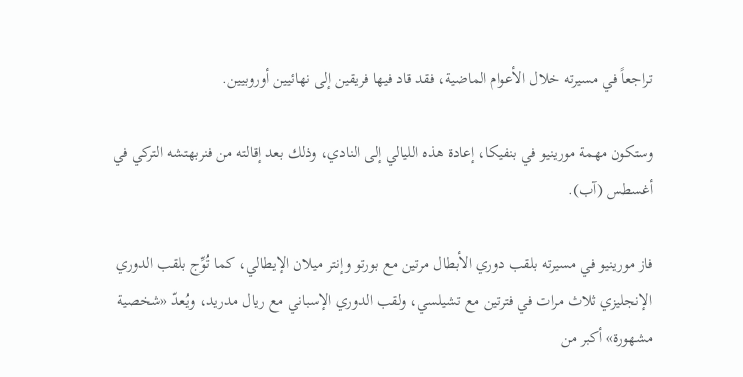تراجعاً في مسيرته خلال الأعوام الماضية، فقد قاد فيها فريقين إلى نهائيين أوروبيين.

وستكون مهمة مورينيو في بنفيكا، إعادة هذه الليالي إلى النادي، وذلك بعد إقالته من فنربهتشه التركي في أغسطس (آب).

فاز مورينيو في مسيرته بلقب دوري الأبطال مرتين مع بورتو وإنتر ميلان الإيطالي، كما تُوِّج بلقب الدوري الإنجليزي ثلاث مرات في فترتين مع تشيلسي، ولقب الدوري الإسباني مع ريال مدريد، ويُعدّ «شخصية مشهورة» أكبر من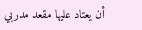أن يعتاد عليها مقعد مدربي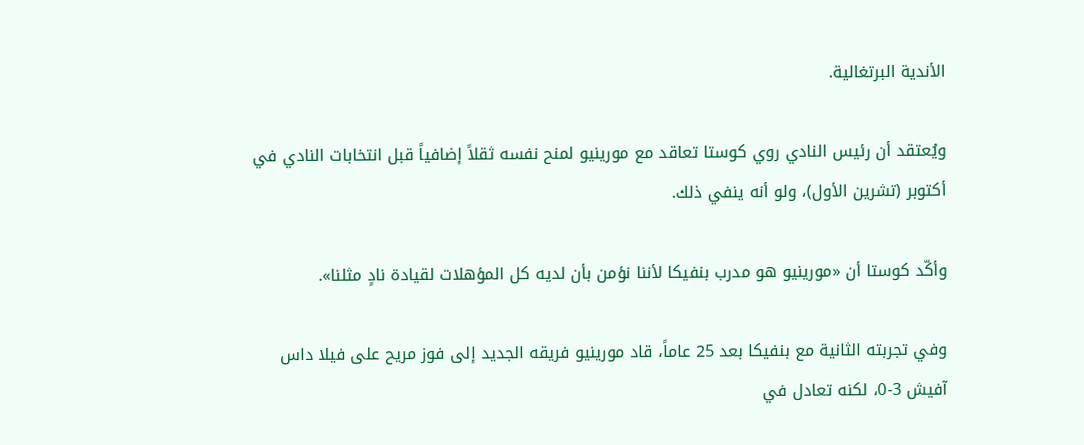الأندية البرتغالية.

ويُعتقد أن رئيس النادي روي كوستا تعاقد مع مورينيو لمنح نفسه ثقلاً إضافياً قبل انتخابات النادي في أكتوبر (تشرين الأول)، ولو أنه ينفي ذلك.

وأكّد كوستا أن «مورينيو هو مدرب بنفيكا لأننا نؤمن بأن لديه كل المؤهلات لقيادة نادٍ مثلنا».

وفي تجربته الثانية مع بنفيكا بعد 25 عاماً، قاد مورينيو فريقه الجديد إلى فوز مريح على فيلا داس آفيش 3-0، لكنه تعادل في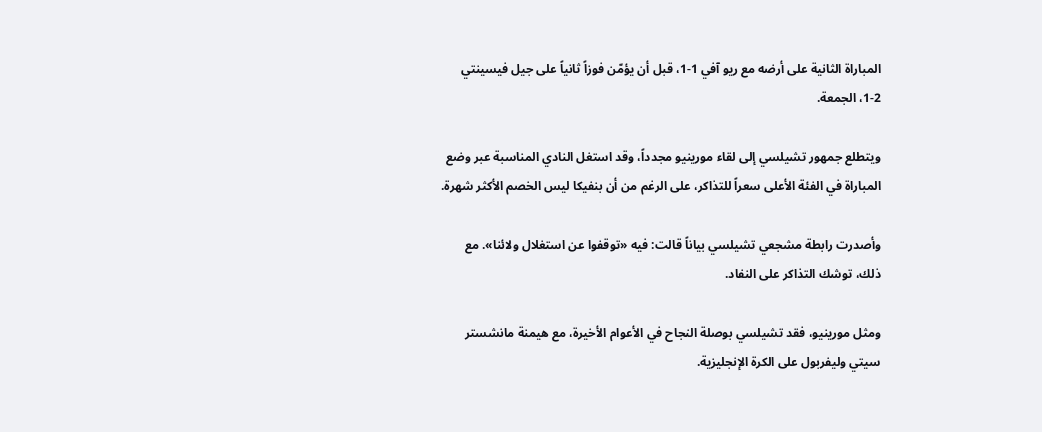المباراة الثانية على أرضه مع ريو آفي 1-1، قبل أن يؤمّن فوزاً ثانياً على جيل فيسينتي 2-1، الجمعة.

ويتطلع جمهور تشيلسي إلى لقاء مورينيو مجدداً، وقد استغل النادي المناسبة عبر وضع المباراة في الفئة الأعلى سعراً للتذاكر، على الرغم من أن بنفيكا ليس الخصم الأكثر شهرة.

وأصدرت رابطة مشجعي تشيلسي بياناً قالت: فيه «توقفوا عن استغلال ولائنا». مع ذلك، توشك التذاكر على النفاد.

ومثل مورينيو، فقد تشيلسي بوصلة النجاح في الأعوام الأخيرة، مع هيمنة مانشستر سيتي وليفربول على الكرة الإنجليزية.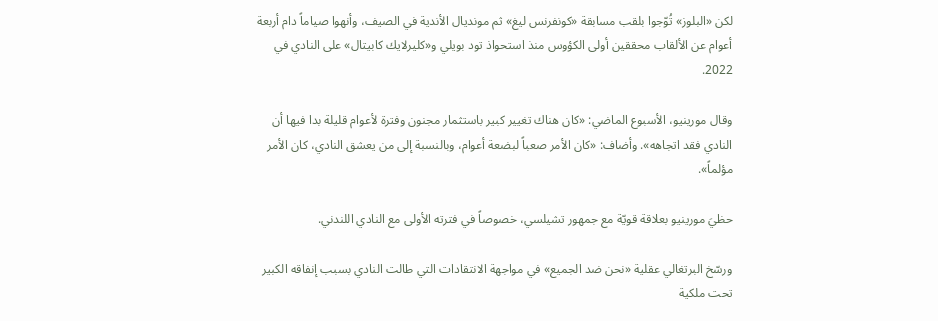لكن «البلوز» تُوّجوا بلقب مسابقة «كونفرنس ليغ» ثم مونديال الأندية في الصيف، وأنهوا صياماً دام أربعة أعوام عن الألقاب محققين أولى الكؤوس منذ استحواذ تود بويلي و«كليرلايك كابيتال» على النادي في 2022.

وقال مورينيو، الأسبوع الماضي: «كان هناك تغيير كبير باستثمار مجنون وفترة لأعوام قليلة بدا فيها أن النادي فقد اتجاهه». وأضاف: «كان الأمر صعباً لبضعة أعوام، وبالنسبة إلى من يعشق النادي، كان الأمر مؤلماً».

حظيَ مورينيو بعلاقة قويّة مع جمهور تشيلسي، خصوصاً في فترته الأولى مع النادي اللندني.

ورسّخ البرتغالي عقلية «نحن ضد الجميع» في مواجهة الانتقادات التي طالت النادي بسبب إنفاقه الكبير تحت ملكية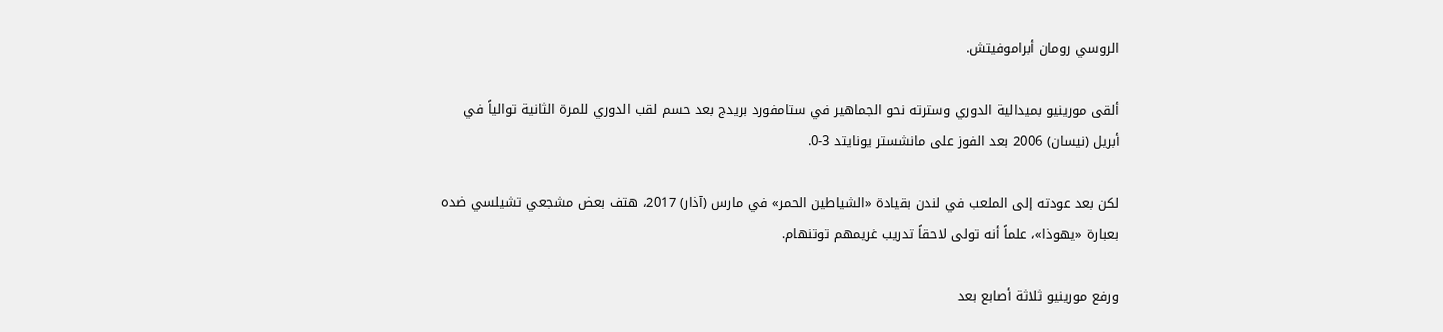الروسي رومان أبراموفيتش.

ألقى مورينيو بميدالية الدوري وسترته نحو الجماهير في ستامفورد بريدج بعد حسم لقب الدوري للمرة الثانية توالياً في أبريل (نيسان) 2006 بعد الفوز على مانشستر يونايتد 3-0.

لكن بعد عودته إلى الملعب في لندن بقيادة «الشياطين الحمر» في مارس (آذار) 2017، هتف بعض مشجعي تشيلسي ضده بعبارة «يهوذا»، علماً أنه تولى لاحقاً تدريب غريمهم توتنهام.

ورفع مورينيو ثلاثة أصابع بعد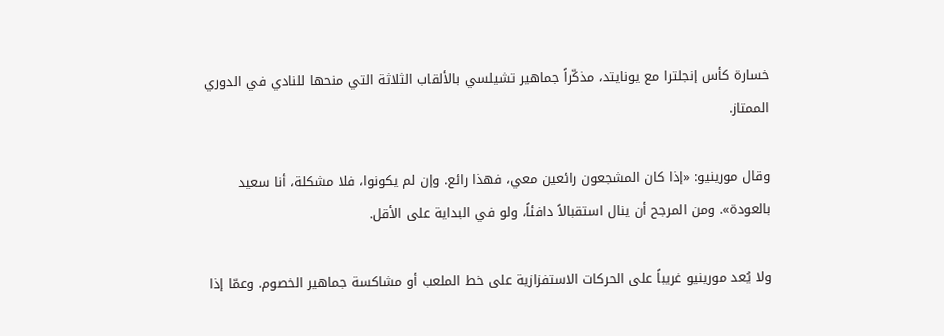خسارة كأس إنجلترا مع يونايتد، مذكّراً جماهير تشيلسي بالألقاب الثلاثة التي منحها للنادي في الدوري الممتاز.

وقال مورينيو: «إذا كان المشجعون رائعين معي، فهذا رائع. وإن لم يكونوا، فلا مشكلة، أنا سعيد بالعودة». ومن المرجح أن ينال استقبالاً دافئاً، ولو في البداية على الأقل.

ولا يُعد مورينيو غريباً على الحركات الاستفزازية على خط الملعب أو مشاكسة جماهير الخصوم. وعمّا إذا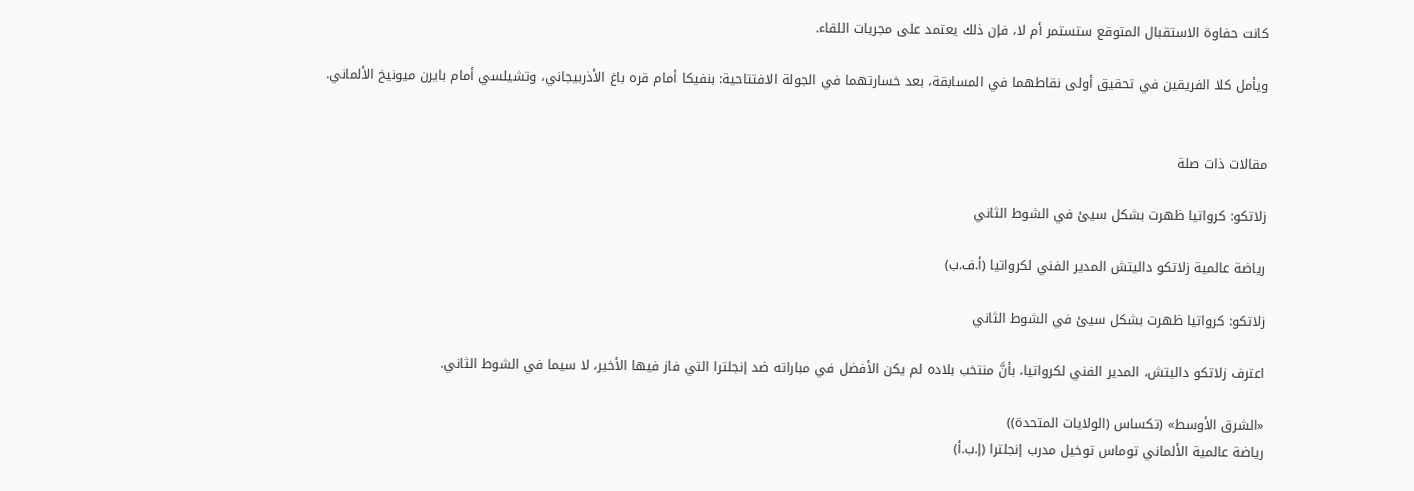كانت حفاوة الاستقبال المتوقع ستستمر أم لا، فإن ذلك يعتمد على مجريات اللقاء.

ويأمل كلا الفريقين في تحقيق أولى نقاطهما في المسابقة، بعد خسارتهما في الجولة الافتتاحية: بنفيكا أمام قره باغ الأذربيجاني، وتشيلسي أمام بايرن ميونيخ الألماني.


مقالات ذات صلة

زلاتكو: كرواتيا ظهرت بشكل سيئ في الشوط الثاني

رياضة عالمية زلاتكو داليتش المدير الفني لكرواتيا (أ.ف.ب)

زلاتكو: كرواتيا ظهرت بشكل سيئ في الشوط الثاني

اعترف زلاتكو داليتش، المدير الفني لكرواتيا، بأنَّ منتخب بلاده لم يكن الأفضل في مباراته ضد إنجلترا التي فاز فيها الأخير، لا سيما في الشوط الثاني.

«الشرق الأوسط» (تكساس (الولايات المتحدة))
رياضة عالمية الألماني توماس توخيل مدرب إنجلترا (إ.ب.أ)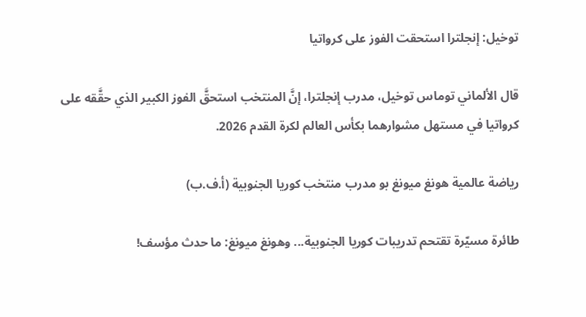توخيل: إنجلترا استحقت الفوز على كرواتيا

قال الألماني توماس توخيل، مدرب إنجلترا، إنَّ المنتخب استحقَّ الفوز الكبير الذي حقَّقه على كرواتيا في مستهل مشوارهما بكأس العالم لكرة القدم 2026.

رياضة عالمية هونغ ميونغ بو مدرب منتخب كوريا الجنوبية (أ.ف.ب)

طائرة مسيّرة تقتحم تدريبات كوريا الجنوبية... وهونغ ميونغ: ما حدث مؤسف!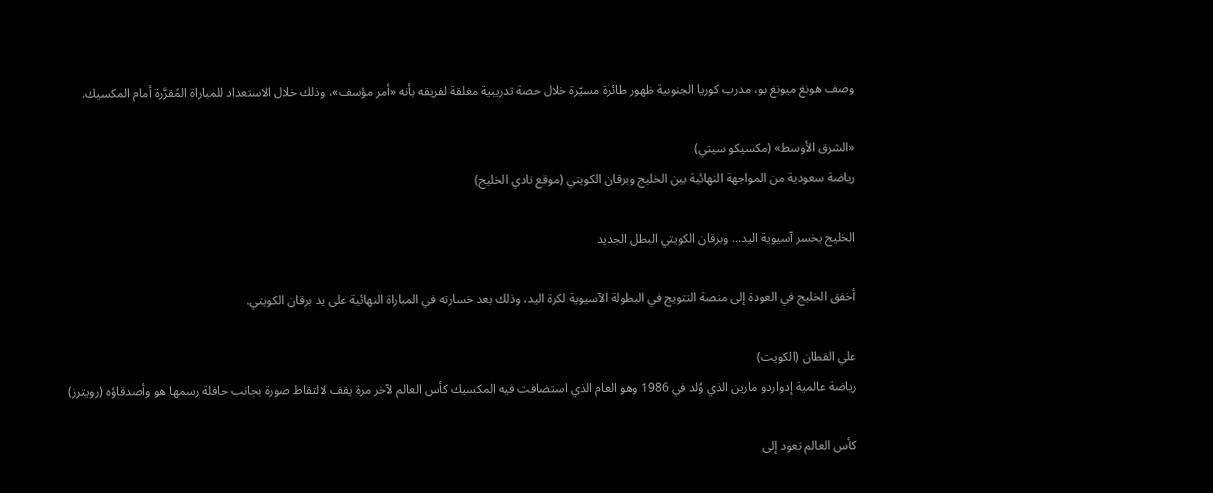وصف هونغ ميونغ بو، مدرب كوريا الجنوبية ظهور طائرة مسيّرة خلال حصة تدريبية مغلقة لفريقه بأنه «أمر مؤسف»، وذلك خلال الاستعداد للمباراة المًقرَّرة أمام المكسيك.

«الشرق الأوسط» (مكسيكو سيتي)
رياضة سعودية من المواجهة النهائية بين الخليج وبرقان الكويتي (موقع نادي الخليج)

الخليج يخسر آسيوية اليد... وبرقان الكويتي البطل الجديد

أخفق الخليج في العودة إلى منصة التتويج في البطولة الآسيوية لكرة اليد، وذلك بعد خسارته في المباراة النهائية على يد برقان الكويتي.

علي القطان (الكويت)
رياضة عالمية إدواردو مارين الذي وُلد في 1986 وهو العام الذي استضافت فيه المكسيك كأس العالم لآخر مرة يقف لالتقاط صورة بجانب حافلة رسمها هو وأصدقاؤه (رويترز)

كأس العالم تعود إلى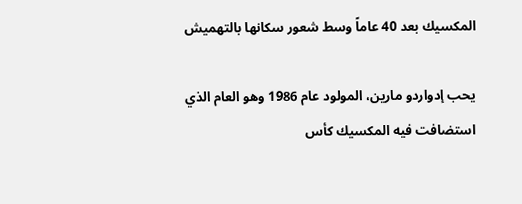المكسيك بعد 40 عاماً وسط شعور سكانها بالتهميش

يحب إدواردو مارين، المولود عام 1986 وهو العام الذي استضافت فيه المكسيك كأس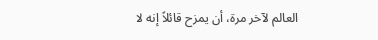العالم لآخر مرة، أن يمزح قائلاً إنه لا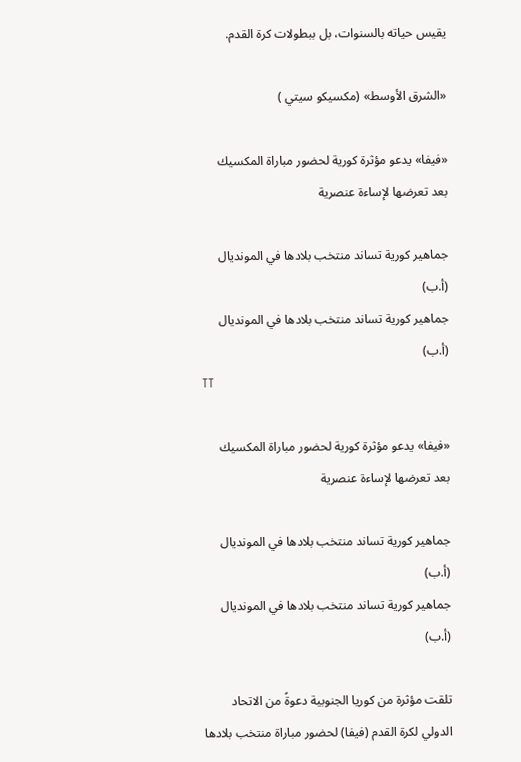يقيس حياته بالسنوات، بل ببطولات كرة القدم.

«الشرق الأوسط» (مكسيكو سيتي )

«فيفا» يدعو مؤثرة كورية لحضور مباراة المكسيك بعد تعرضها لإساءة عنصرية

جماهير كورية تساند منتخب بلادها في المونديال (أ.ب)
جماهير كورية تساند منتخب بلادها في المونديال (أ.ب)
TT

«فيفا» يدعو مؤثرة كورية لحضور مباراة المكسيك بعد تعرضها لإساءة عنصرية

جماهير كورية تساند منتخب بلادها في المونديال (أ.ب)
جماهير كورية تساند منتخب بلادها في المونديال (أ.ب)

تلقت مؤثرة من كوريا الجنوبية دعوةً من الاتحاد الدولي لكرة القدم (فيفا) لحضور مباراة منتخب بلادها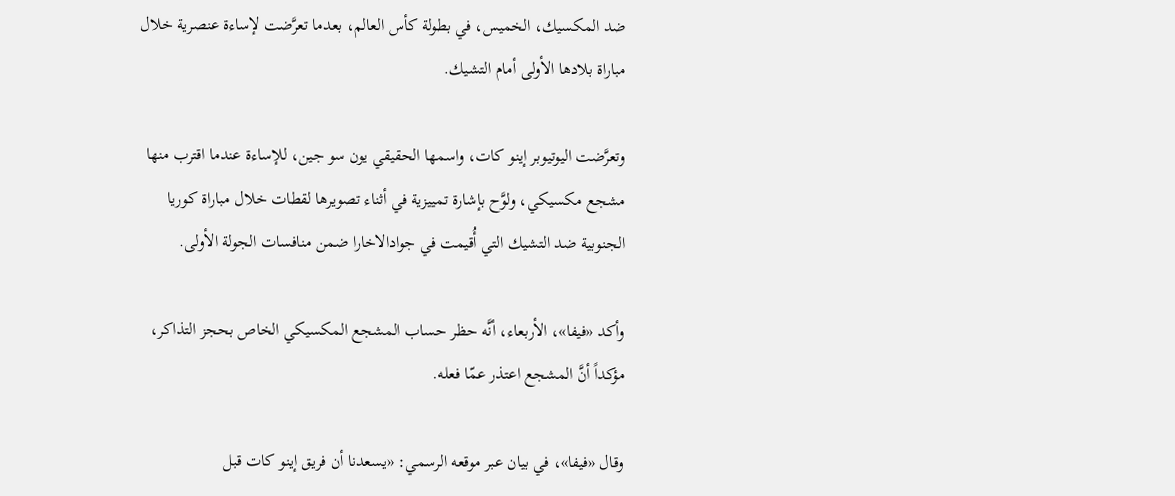ضد المكسيك، الخميس، في بطولة كأس العالم، بعدما تعرَّضت لإساءة عنصرية خلال مباراة بلادها الأولى أمام التشيك.

وتعرَّضت اليوتيوبر إينو كات، واسمها الحقيقي يون سو جين، للإساءة عندما اقترب منها مشجع مكسيكي، ولوَّح بإشارة تمييزية في أثناء تصويرها لقطات خلال مباراة كوريا الجنوبية ضد التشيك التي أُقيمت في جوادالاخارا ضمن منافسات الجولة الأولى.

وأكد «فيفا»، الأربعاء، أنَّه حظر حساب المشجع المكسيكي الخاص بحجز التذاكر، مؤكداً أنَّ المشجع اعتذر عمّا فعله.

وقال «فيفا»، في بيان عبر موقعه الرسمي: «يسعدنا أن فريق إينو كات قبل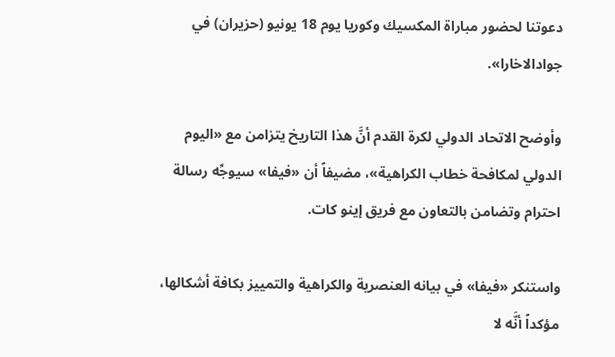دعوتنا لحضور مباراة المكسيك وكوريا يوم 18 يونيو (حزيران) في جوادالاخارا».

وأوضح الاتحاد الدولي لكرة القدم أنَّ هذا التاريخ يتزامن مع «اليوم الدولي لمكافحة خطاب الكراهية»، مضيفاً أن «فيفا» سيوجِّه رسالة احترام وتضامن بالتعاون مع فريق إينو كات.

واستنكر «فيفا» في بيانه العنصرية والكراهية والتمييز بكافة أشكالها، مؤكداً أنَّه لا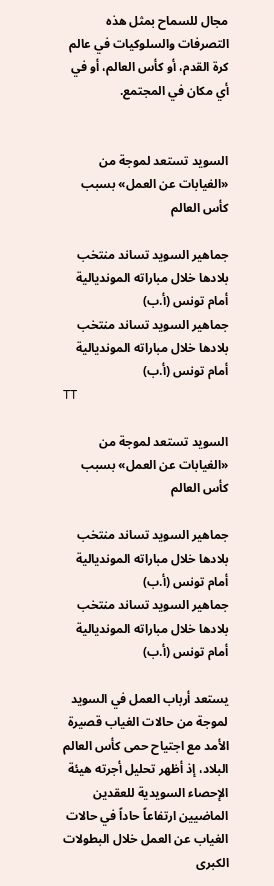مجال للسماح بمثل هذه التصرفات والسلوكيات في عالم كرة القدم، أو كأس العالم، أو في أي مكان في المجتمع.


السويد تستعد لموجة من «الغيابات عن العمل» بسبب كأس العالم

جماهير السويد تساند منتخب بلادها خلال مباراته المونديالية أمام تونس (أ.ب)
جماهير السويد تساند منتخب بلادها خلال مباراته المونديالية أمام تونس (أ.ب)
TT

السويد تستعد لموجة من «الغيابات عن العمل» بسبب كأس العالم

جماهير السويد تساند منتخب بلادها خلال مباراته المونديالية أمام تونس (أ.ب)
جماهير السويد تساند منتخب بلادها خلال مباراته المونديالية أمام تونس (أ.ب)

يستعد أرباب العمل في السويد لموجة من حالات الغياب قصيرة الأمد مع اجتياح حمى كأس العالم البلاد، إذ أظهر تحليل أجرته هيئة الإحصاء السويدية للعقدين الماضيين ارتفاعاً حاداً في حالات الغياب عن العمل خلال البطولات الكبرى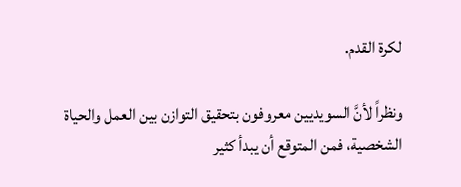لكرة القدم.

ونظراً لأنَّ السويديين معروفون بتحقيق التوازن بين العمل والحياة الشخصية، فمن المتوقع أن يبدأ كثير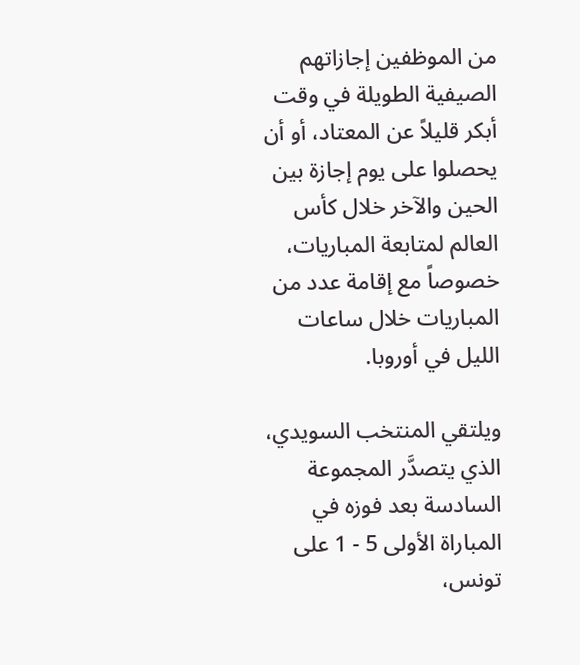من الموظفين إجازاتهم الصيفية الطويلة في وقت أبكر قليلاً عن المعتاد، أو أن يحصلوا على يوم إجازة بين الحين والآخر خلال كأس العالم لمتابعة المباريات، خصوصاً مع إقامة عدد من المباريات خلال ساعات الليل في أوروبا.

ويلتقي المنتخب السويدي، الذي يتصدَّر المجموعة السادسة بعد فوزه في المباراة الأولى 5 - 1 على تونس،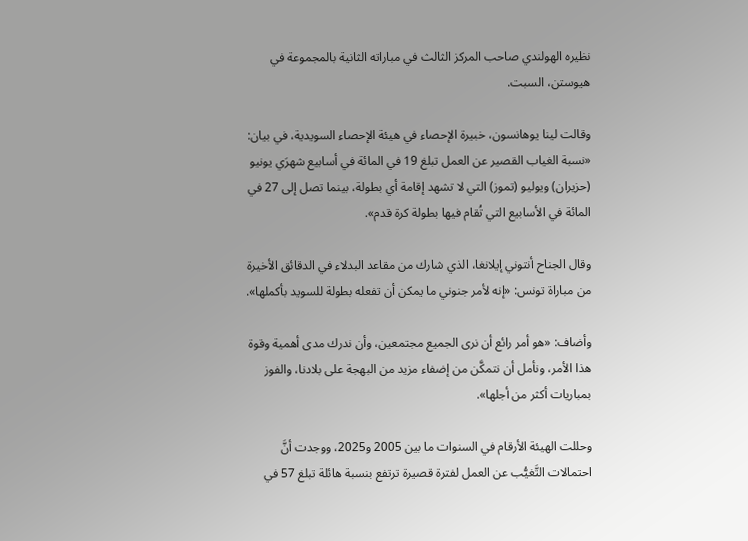نظيره الهولندي صاحب المركز الثالث في مباراته الثانية بالمجموعة في هيوستن، السبت.

وقالت لينا يوهانسون، خبيرة الإحصاء في هيئة الإحصاء السويدية، في بيان: «نسبة الغياب القصير عن العمل تبلغ 19 في المائة في أسابيع شهرَي يونيو (حزيران) ويوليو (تموز) التي لا تشهد إقامة أي بطولة، بينما تصل إلى 27 في المائة في الأسابيع التي تُقام فيها بطولة كرة قدم».

وقال الجناح أنتوني إيلانغا، الذي شارك من مقاعد البدلاء في الدقائق الأخيرة من مباراة تونس: «إنه لأمر جنوني ما يمكن أن تفعله بطولة للسويد بأكملها».

وأضاف: «هو أمر رائع أن نرى الجميع مجتمعين، وأن ندرك مدى أهمية وقوة هذا الأمر، ونأمل أن نتمكَّن من إضفاء مزيد من البهجة على بلادنا، والفوز بمباريات أكثر من أجلها».

وحللت الهيئة الأرقام في السنوات ما بين 2005 و2025، ووجدت أنَّ احتمالات التَّغيُّب عن العمل لفترة قصيرة ترتفع بنسبة هائلة تبلغ 57 في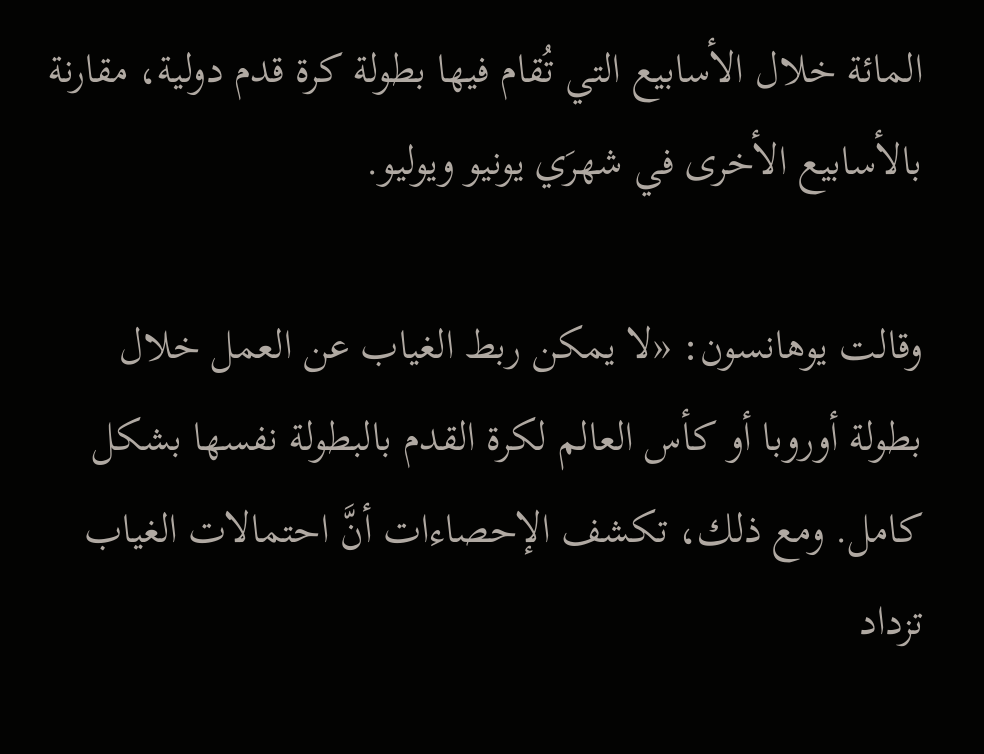المائة خلال الأسابيع التي تُقام فيها بطولة كرة قدم دولية، مقارنة بالأسابيع الأخرى في شهرَي يونيو ويوليو.

وقالت يوهانسون: «لا يمكن ربط الغياب عن العمل خلال بطولة أوروبا أو كأس العالم لكرة القدم بالبطولة نفسها بشكل كامل. ومع ذلك، تكشف الإحصاءات أنَّ احتمالات الغياب تزداد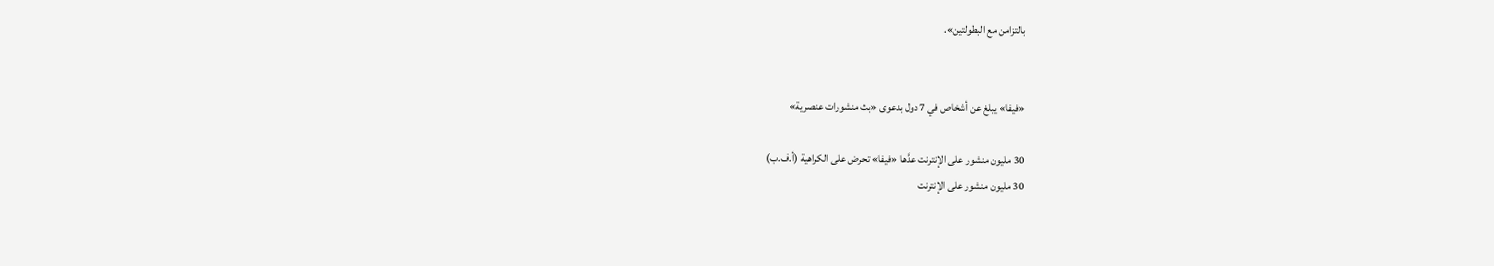بالتزامن مع البطولتين».


«فيفا» يبلغ عن أشخاص في 7 دول بدعوى «بث منشورات عنصرية»

30 مليون منشور على الإنترنت عدَّها «فيفا» تحرض على الكراهية (أ.ف.ب)
30 مليون منشور على الإنترنت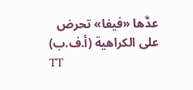عدَّها «فيفا» تحرض على الكراهية (أ.ف.ب)
TT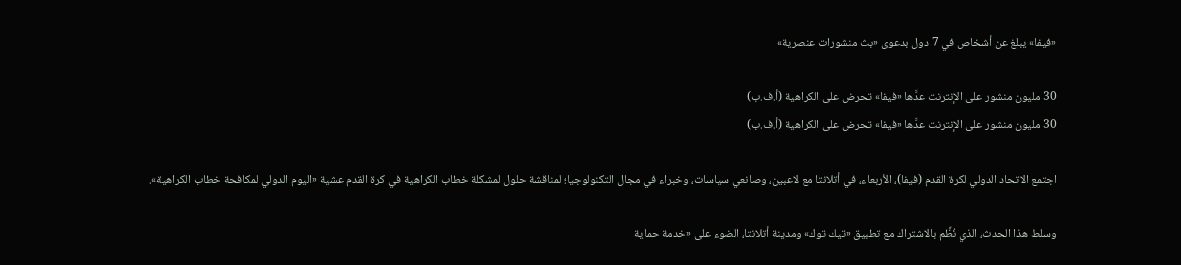«فيفا» يبلغ عن أشخاص في 7 دول بدعوى «بث منشورات عنصرية»

30 مليون منشور على الإنترنت عدَّها «فيفا» تحرض على الكراهية (أ.ف.ب)
30 مليون منشور على الإنترنت عدَّها «فيفا» تحرض على الكراهية (أ.ف.ب)

اجتمع الاتحاد الدولي لكرة القدم (فيفا)، الأربعاء، في أتلانتا مع لاعبين، وصانعي سياسات، وخبراء في مجال التكنولوجيا؛ لمناقشة حلول لمشكلة خطاب الكراهية في كرة القدم عشية «اليوم الدولي لمكافحة خطاب الكراهية».

وسلط هذا الحدث، الذي نُظِّم بالاشتراك مع تطبيق «تيك توك» ومدينة أتلانتا، الضوء على «خدمة حماية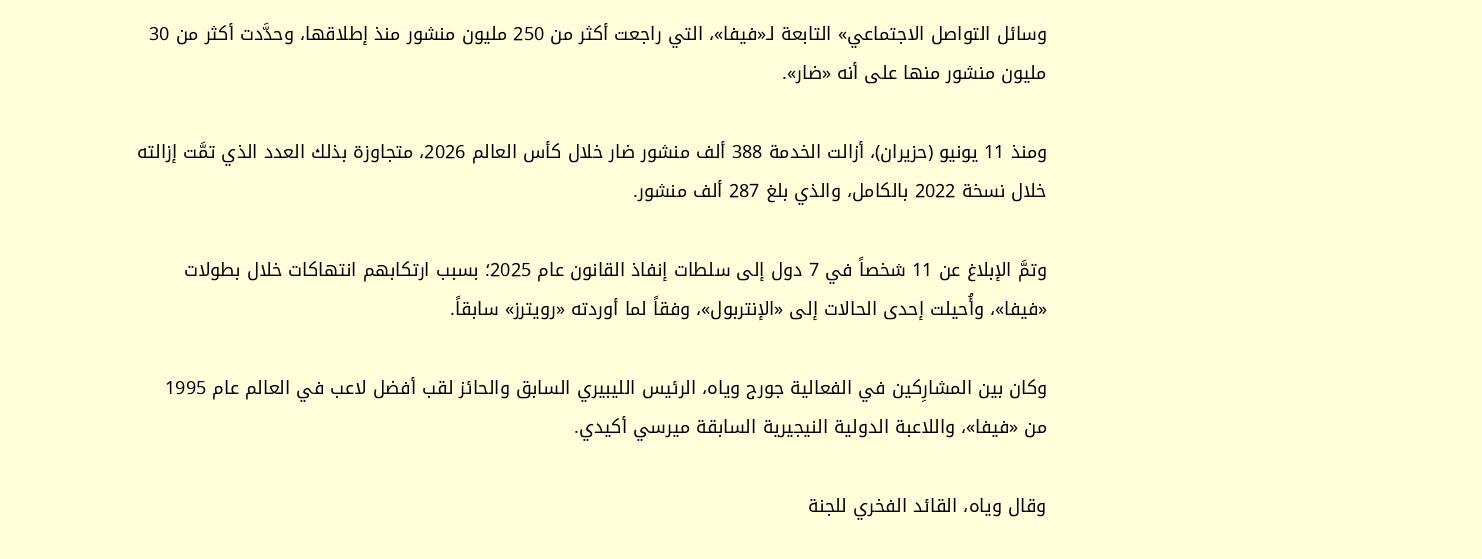وسائل التواصل الاجتماعي» التابعة لـ«فيفا»، التي راجعت أكثر من 250 مليون منشور منذ إطلاقها، وحدَّدت أكثر من 30 مليون منشور منها على أنه «ضار».

ومنذ 11 يونيو (حزيران)، أزالت الخدمة 388 ألف منشور ضار خلال كأس العالم 2026، متجاوزة بذلك العدد الذي تمَّت إزالته خلال نسخة 2022 بالكامل، والذي بلغ 287 ألف منشور.

وتمَّ الإبلاغ عن 11 شخصاً في 7 دول إلى سلطات إنفاذ القانون عام 2025؛ بسبب ارتكابهم انتهاكات خلال بطولات «فيفا»، وأُحيلت إحدى الحالات إلى «الإنتربول»، وفقاً لما أوردته «رويترز» سابقاً.

وكان بين المشارِكين في الفعالية جورج وياه، الرئيس الليبيري السابق والحائز لقب أفضل لاعب في العالم عام 1995 من «فيفا»، واللاعبة الدولية النيجيرية السابقة ميرسي أكيدي.

وقال وياه، القائد الفخري للجنة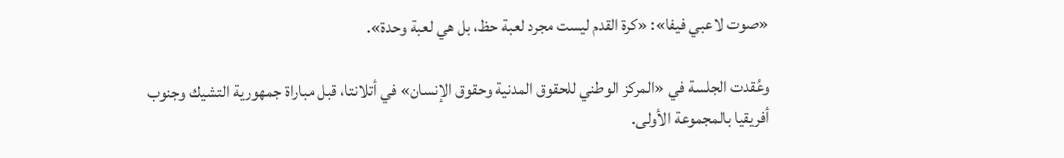«صوت لاعبي فيفا»: «كرة القدم ليست مجرد لعبة حظ، بل هي لعبة وحدة».

وعُقدت الجلسة في «المركز الوطني للحقوق المدنية وحقوق الإنسان» في أتلانتا، قبل مباراة جمهورية التشيك وجنوب أفريقيا بالمجموعة الأولى.